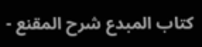كتاب المبدع شرح المقنع -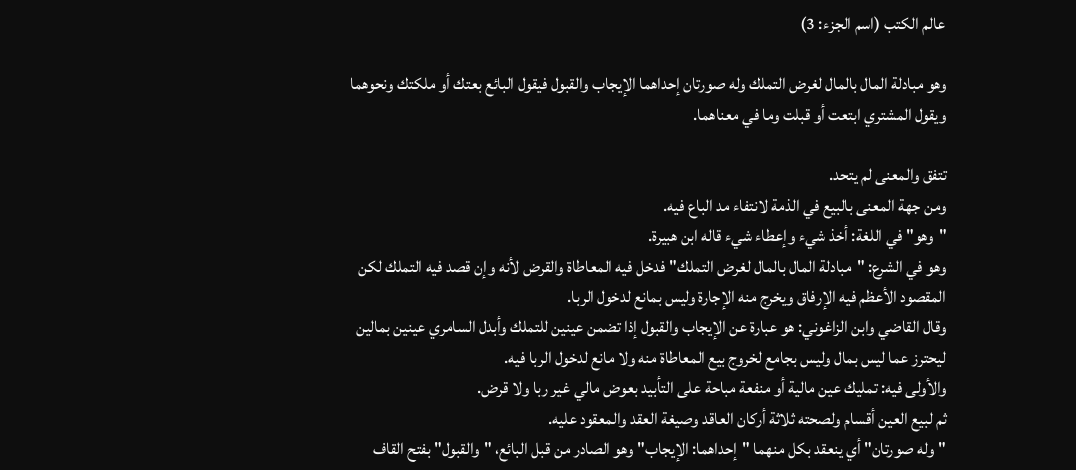عالم الكتب (اسم الجزء: 3)

وهو مبادلة المال بالمال لغرض التملك وله صورتان إحداهما الإيجاب والقبول فيقول البائع بعتك أو ملكتك ونحوهما ويقول المشتري ابتعت أو قبلت وما في معناهما.

تتفق والمعنى لم يتحد.
ومن جهة المعنى بالبيع في الذمة لانتفاء مد الباع فيه.
"وهو" في اللغة: أخذ شيء وإعطاء شيء قاله ابن هبيرة.
وهو في الشرع: "مبادلة المال بالمال لغرض التملك" فدخل فيه المعاطاة والقرض لأنه وإن قصد فيه التملك لكن المقصود الأعظم فيه الإرفاق ويخرج منه الإجارة وليس بمانع لدخول الربا.
وقال القاضي وابن الزاغوني: هو عبارة عن الإيجاب والقبول إذا تضمن عينين للتملك وأبدل السامري عينين بمالين ليحترز عما ليس بمال وليس بجامع لخروج بيع المعاطاة منه ولا مانع لدخول الربا فيه.
والأولى فيه: تمليك عين مالية أو منفعة مباحة على التأبيد بعوض مالي غير ربا ولا قرض.
ثم لبيع العين أقسام ولصحته ثلاثة أركان العاقد وصيغة العقد والمعقود عليه.
"وله صورتان" أي ينعقد بكل منهما "إحداهما: الإيجاب" وهو الصادر من قبل البائع، "والقبول" بفتح القاف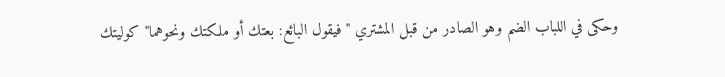وحكى في اللباب الضم وهو الصادر من قبل المشتري "فيقول البائع: بعتك أو ملكتك ونحوهما" كوليتك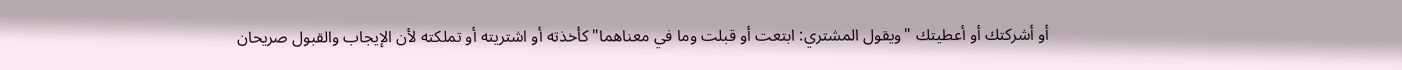أو أشركتك أو أعطيتك "ويقول المشتري: ابتعت أو قبلت وما في معناهما" كأخذته أو اشتريته أو تملكته لأن الإيجاب والقبول صريحان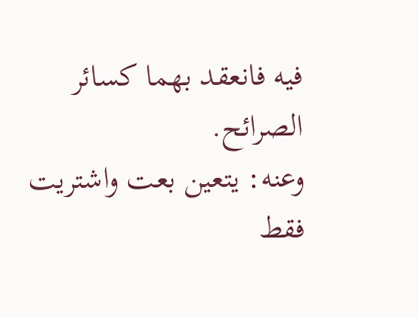فيه فانعقد بهما كسائر الصرائح.
وعنه: يتعين بعت واشتريت فقط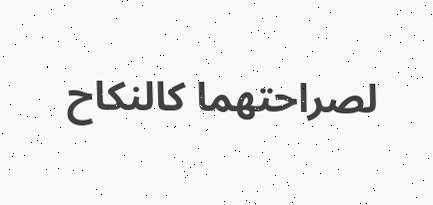لصراحتهما كالنكاح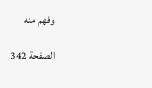وفهم منه

الصفحة 342